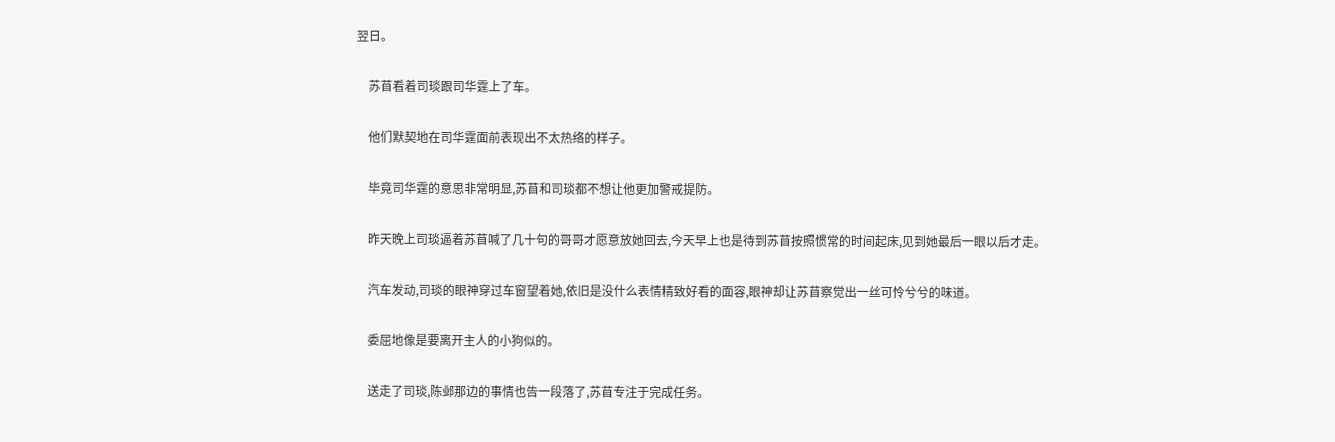翌日。

    苏苜看着司琰跟司华霆上了车。

    他们默契地在司华霆面前表现出不太热络的样子。

    毕竟司华霆的意思非常明显,苏苜和司琰都不想让他更加警戒提防。

    昨天晚上司琰逼着苏苜喊了几十句的哥哥才愿意放她回去,今天早上也是待到苏苜按照惯常的时间起床,见到她最后一眼以后才走。

    汽车发动,司琰的眼神穿过车窗望着她,依旧是没什么表情精致好看的面容,眼神却让苏苜察觉出一丝可怜兮兮的味道。

    委屈地像是要离开主人的小狗似的。

    送走了司琰,陈邺那边的事情也告一段落了,苏苜专注于完成任务。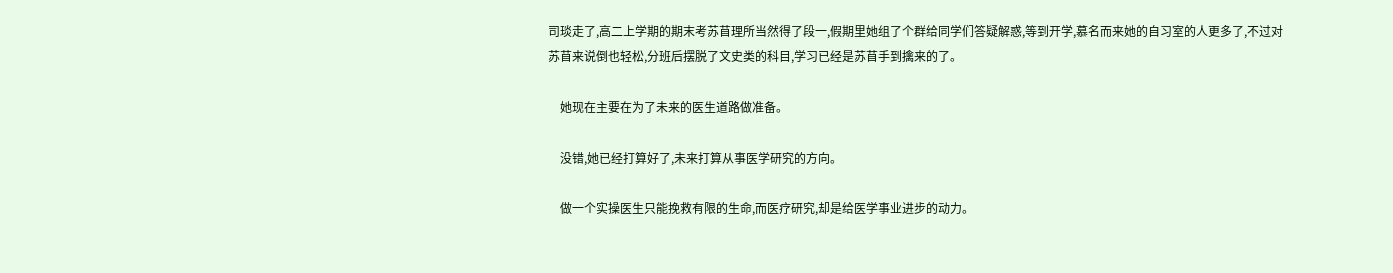司琰走了,高二上学期的期末考苏苜理所当然得了段一,假期里她组了个群给同学们答疑解惑,等到开学,慕名而来她的自习室的人更多了,不过对苏苜来说倒也轻松,分班后摆脱了文史类的科目,学习已经是苏苜手到擒来的了。

    她现在主要在为了未来的医生道路做准备。

    没错,她已经打算好了,未来打算从事医学研究的方向。

    做一个实操医生只能挽救有限的生命,而医疗研究,却是给医学事业进步的动力。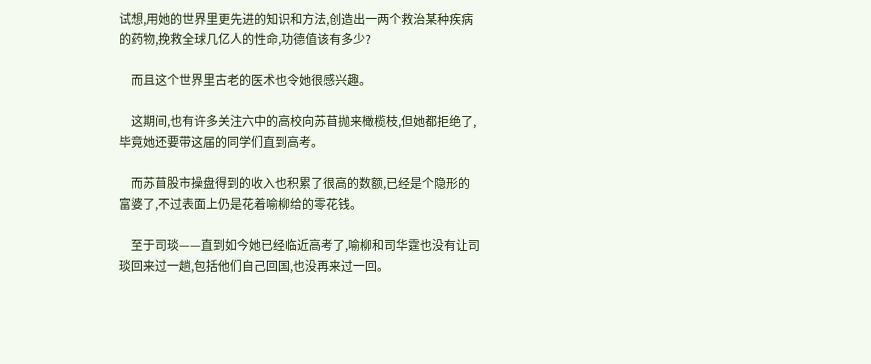试想,用她的世界里更先进的知识和方法,创造出一两个救治某种疾病的药物,挽救全球几亿人的性命,功德值该有多少?

    而且这个世界里古老的医术也令她很感兴趣。

    这期间,也有许多关注六中的高校向苏苜抛来橄榄枝,但她都拒绝了,毕竟她还要带这届的同学们直到高考。

    而苏苜股市操盘得到的收入也积累了很高的数额,已经是个隐形的富婆了,不过表面上仍是花着喻柳给的零花钱。

    至于司琰——直到如今她已经临近高考了,喻柳和司华霆也没有让司琰回来过一趟,包括他们自己回国,也没再来过一回。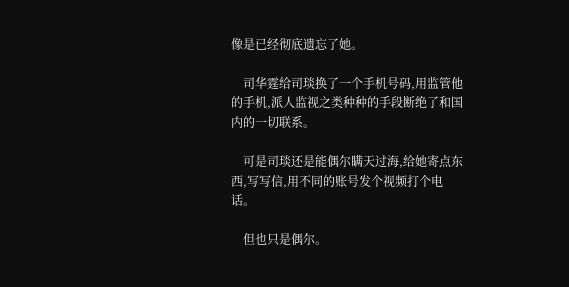像是已经彻底遗忘了她。

    司华霆给司琰换了一个手机号码,用监管他的手机,派人监视之类种种的手段断绝了和国内的一切联系。

    可是司琰还是能偶尔瞒天过海,给她寄点东西,写写信,用不同的账号发个视频打个电话。

    但也只是偶尔。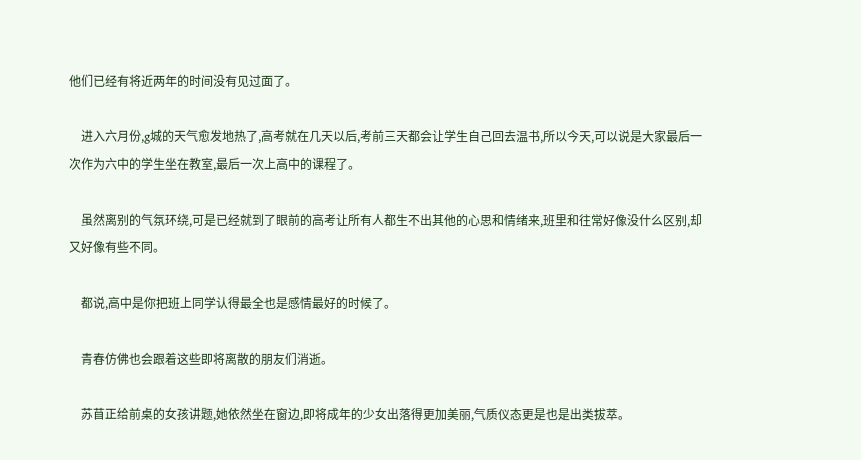他们已经有将近两年的时间没有见过面了。

    进入六月份,g城的天气愈发地热了,高考就在几天以后,考前三天都会让学生自己回去温书,所以今天,可以说是大家最后一次作为六中的学生坐在教室,最后一次上高中的课程了。

    虽然离别的气氛环绕,可是已经就到了眼前的高考让所有人都生不出其他的心思和情绪来,班里和往常好像没什么区别,却又好像有些不同。

    都说,高中是你把班上同学认得最全也是感情最好的时候了。

    青春仿佛也会跟着这些即将离散的朋友们消逝。

    苏苜正给前桌的女孩讲题,她依然坐在窗边,即将成年的少女出落得更加美丽,气质仪态更是也是出类拔萃。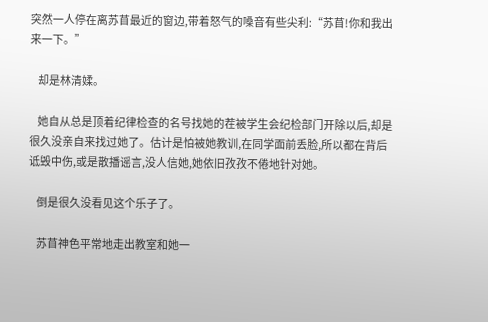突然一人停在离苏苜最近的窗边,带着怒气的嗓音有些尖利:“苏苜!你和我出来一下。”

    却是林清媃。

    她自从总是顶着纪律检查的名号找她的茬被学生会纪检部门开除以后,却是很久没亲自来找过她了。估计是怕被她教训,在同学面前丢脸,所以都在背后诋毁中伤,或是散播谣言,没人信她,她依旧孜孜不倦地针对她。

    倒是很久没看见这个乐子了。

    苏苜神色平常地走出教室和她一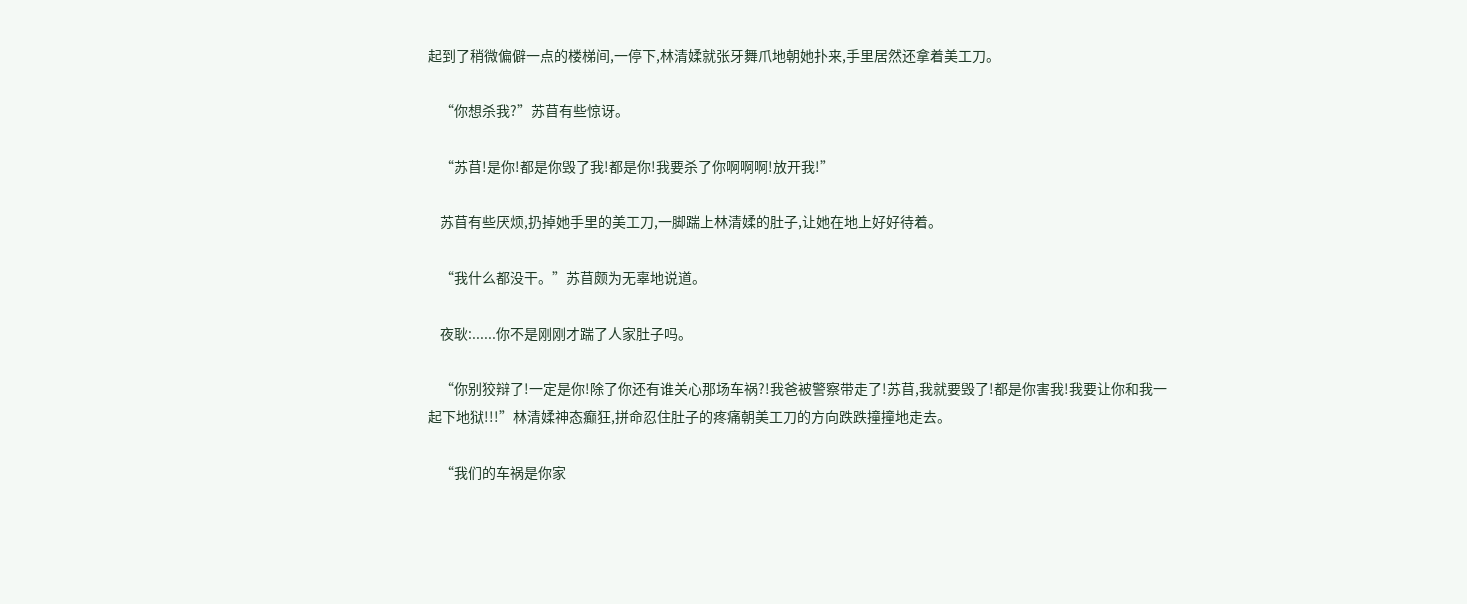起到了稍微偏僻一点的楼梯间,一停下,林清媃就张牙舞爪地朝她扑来,手里居然还拿着美工刀。

    “你想杀我?”苏苜有些惊讶。

    “苏苜!是你!都是你毁了我!都是你!我要杀了你啊啊啊!放开我!”

    苏苜有些厌烦,扔掉她手里的美工刀,一脚踹上林清媃的肚子,让她在地上好好待着。

    “我什么都没干。”苏苜颇为无辜地说道。

    夜耿:......你不是刚刚才踹了人家肚子吗。

    “你别狡辩了!一定是你!除了你还有谁关心那场车祸?!我爸被警察带走了!苏苜,我就要毁了!都是你害我!我要让你和我一起下地狱!!!”林清媃神态癫狂,拼命忍住肚子的疼痛朝美工刀的方向跌跌撞撞地走去。

    “我们的车祸是你家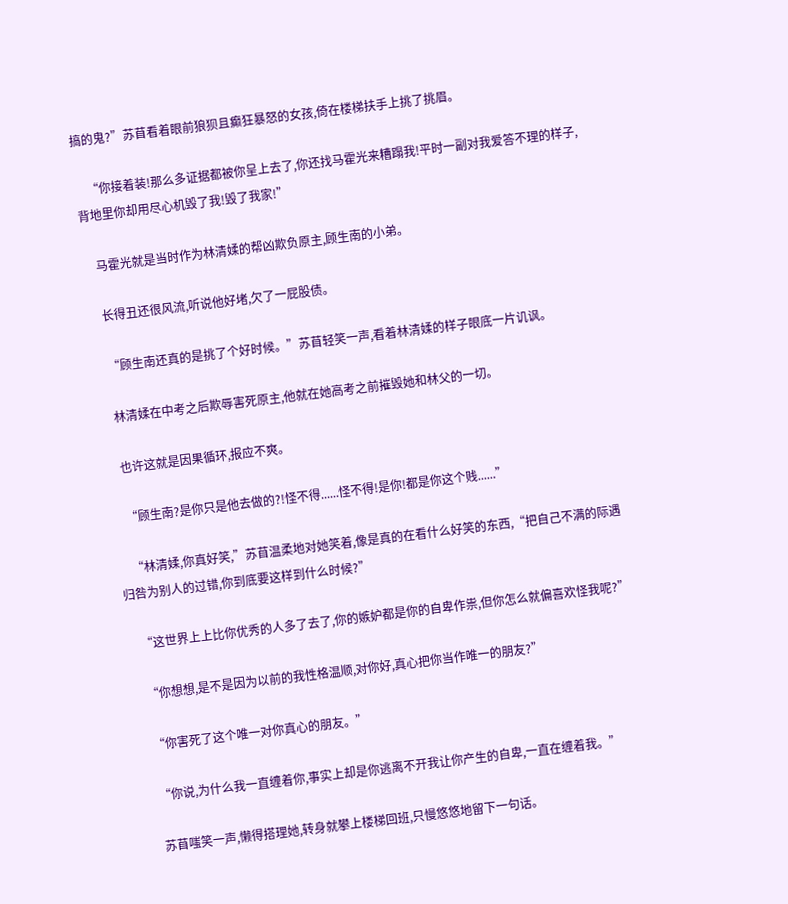搞的鬼?”苏苜看着眼前狼狈且癫狂暴怒的女孩,倚在楼梯扶手上挑了挑眉。

    “你接着装!那么多证据都被你呈上去了,你还找马霍光来糟蹋我!平时一副对我爱答不理的样子,背地里你却用尽心机毁了我!毁了我家!”

    马霍光就是当时作为林清媃的帮凶欺负原主,顾生南的小弟。

    长得丑还很风流,听说他好堵,欠了一屁股债。

    “顾生南还真的是挑了个好时候。”苏苜轻笑一声,看着林清媃的样子眼底一片讥讽。

    林清媃在中考之后欺辱害死原主,他就在她高考之前摧毁她和林父的一切。

    也许这就是因果循环,报应不爽。

    “顾生南?是你只是他去做的?!怪不得......怪不得!是你!都是你这个贱......”

    “林清媃,你真好笑,”苏苜温柔地对她笑着,像是真的在看什么好笑的东西,“把自己不满的际遇归咎为别人的过错,你到底要这样到什么时候?”

    “这世界上上比你优秀的人多了去了,你的嫉妒都是你的自卑作祟,但你怎么就偏喜欢怪我呢?”

    “你想想,是不是因为以前的我性格温顺,对你好,真心把你当作唯一的朋友?”

    “你害死了这个唯一对你真心的朋友。”

    “你说,为什么我一直缠着你,事实上却是你逃离不开我让你产生的自卑,一直在缠着我。”

    苏苜嗤笑一声,懒得搭理她,转身就攀上楼梯回班,只慢悠悠地留下一句话。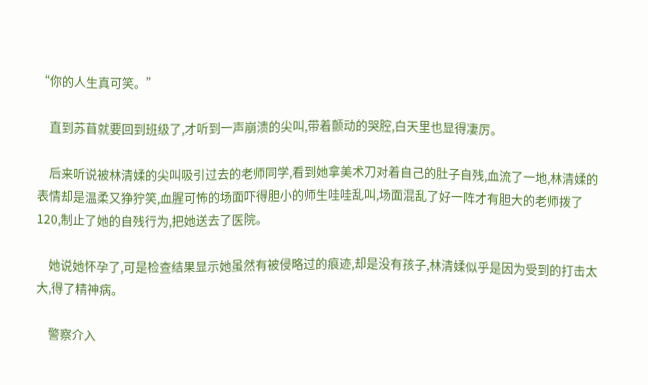“你的人生真可笑。”

    直到苏苜就要回到班级了,才听到一声崩溃的尖叫,带着颤动的哭腔,白天里也显得凄厉。

    后来听说被林清媃的尖叫吸引过去的老师同学,看到她拿美术刀对着自己的肚子自残,血流了一地,林清媃的表情却是温柔又狰狞笑,血腥可怖的场面吓得胆小的师生哇哇乱叫,场面混乱了好一阵才有胆大的老师拨了120,制止了她的自残行为,把她送去了医院。

    她说她怀孕了,可是检查结果显示她虽然有被侵略过的痕迹,却是没有孩子,林清媃似乎是因为受到的打击太大,得了精神病。

    警察介入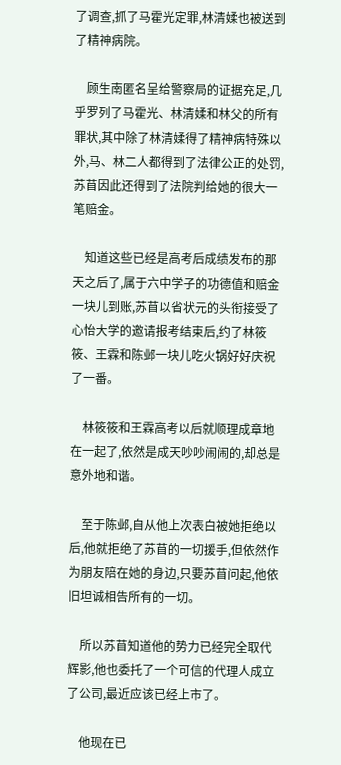了调查,抓了马霍光定罪,林清媃也被送到了精神病院。

    顾生南匿名呈给警察局的证据充足,几乎罗列了马霍光、林清媃和林父的所有罪状,其中除了林清媃得了精神病特殊以外,马、林二人都得到了法律公正的处罚,苏苜因此还得到了法院判给她的很大一笔赔金。

    知道这些已经是高考后成绩发布的那天之后了,属于六中学子的功德值和赔金一块儿到账,苏苜以省状元的头衔接受了心怡大学的邀请报考结束后,约了林筱筱、王霖和陈邺一块儿吃火锅好好庆祝了一番。

    林筱筱和王霖高考以后就顺理成章地在一起了,依然是成天吵吵闹闹的,却总是意外地和谐。

    至于陈邺,自从他上次表白被她拒绝以后,他就拒绝了苏苜的一切援手,但依然作为朋友陪在她的身边,只要苏苜问起,他依旧坦诚相告所有的一切。

    所以苏苜知道他的势力已经完全取代辉影,他也委托了一个可信的代理人成立了公司,最近应该已经上市了。

    他现在已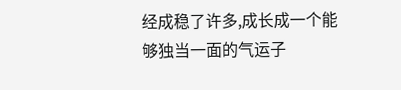经成稳了许多,成长成一个能够独当一面的气运子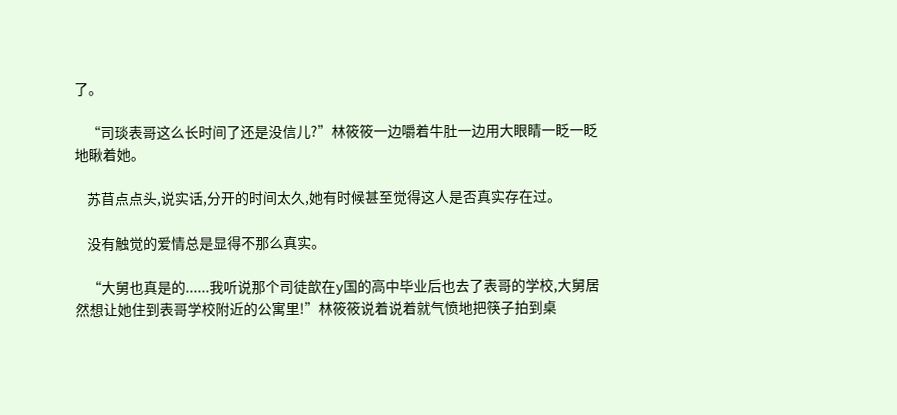了。

    “司琰表哥这么长时间了还是没信儿?”林筱筱一边嚼着牛肚一边用大眼睛一眨一眨地瞅着她。

    苏苜点点头,说实话,分开的时间太久,她有时候甚至觉得这人是否真实存在过。

    没有触觉的爱情总是显得不那么真实。

    “大舅也真是的......我听说那个司徒歆在y国的高中毕业后也去了表哥的学校,大舅居然想让她住到表哥学校附近的公寓里!”林筱筱说着说着就气愤地把筷子拍到桌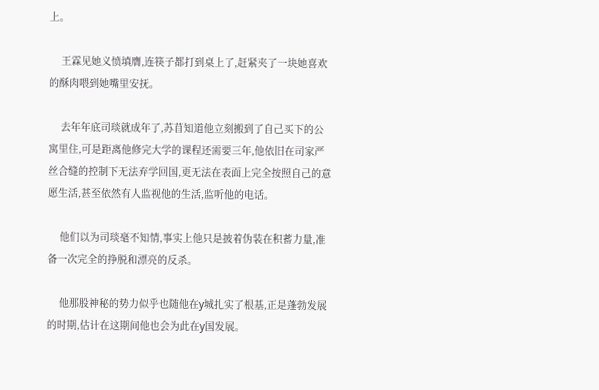上。

    王霖见她义愤填膺,连筷子都打到桌上了,赶紧夹了一块她喜欢的酥肉喂到她嘴里安抚。

    去年年底司琰就成年了,苏苜知道他立刻搬到了自己买下的公寓里住,可是距离他修完大学的课程还需要三年,他依旧在司家严丝合缝的控制下无法弃学回国,更无法在表面上完全按照自己的意愿生活,甚至依然有人监视他的生活,监听他的电话。

    他们以为司琰毫不知情,事实上他只是披着伪装在积蓄力量,准备一次完全的挣脱和漂亮的反杀。

    他那股神秘的势力似乎也随他在y城扎实了根基,正是蓬勃发展的时期,估计在这期间他也会为此在y国发展。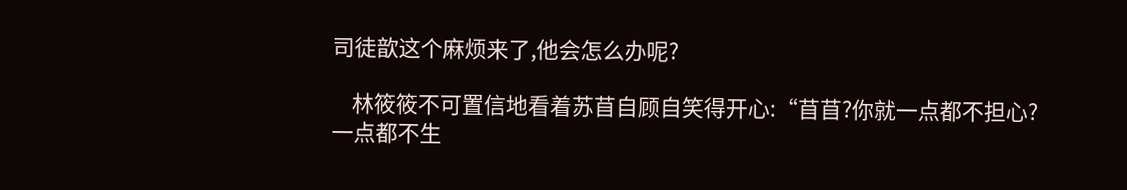司徒歆这个麻烦来了,他会怎么办呢?

    林筱筱不可置信地看着苏苜自顾自笑得开心:“苜苜?你就一点都不担心?一点都不生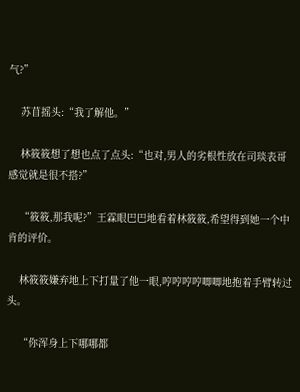气?”

    苏苜摇头:“我了解他。”

    林筱筱想了想也点了点头:“也对,男人的劣根性放在司琰表哥感觉就是很不搭?”

    “筱筱,那我呢?”王霖眼巴巴地看着林筱筱,希望得到她一个中肯的评价。

    林筱筱嫌弃地上下打量了他一眼,哼哼哼哼唧唧地抱着手臂转过头。

    “你浑身上下哪哪都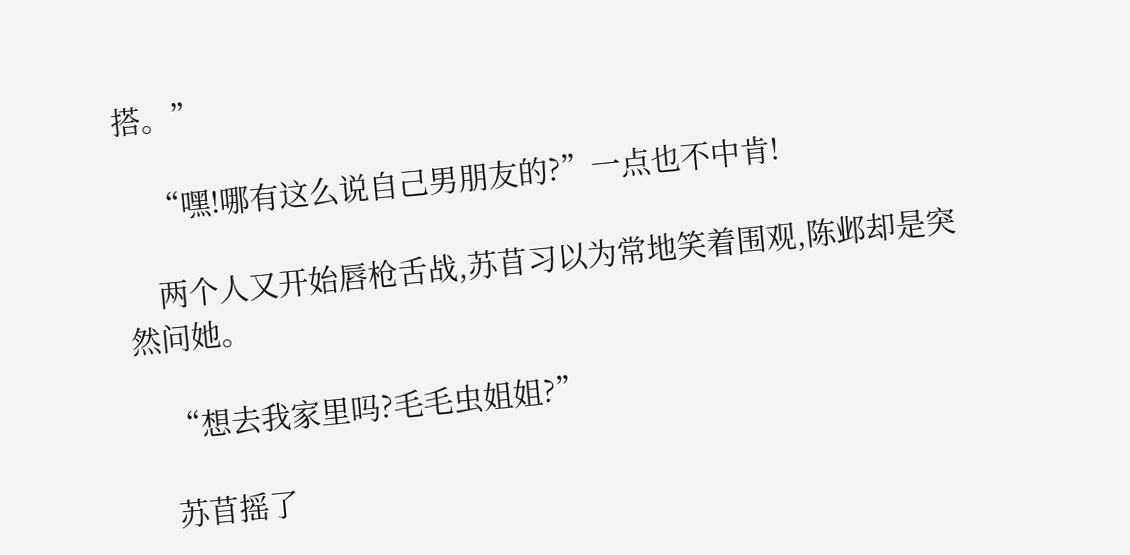搭。”

    “嘿!哪有这么说自己男朋友的?”一点也不中肯!

    两个人又开始唇枪舌战,苏苜习以为常地笑着围观,陈邺却是突然问她。

    “想去我家里吗?毛毛虫姐姐?”

    苏苜摇了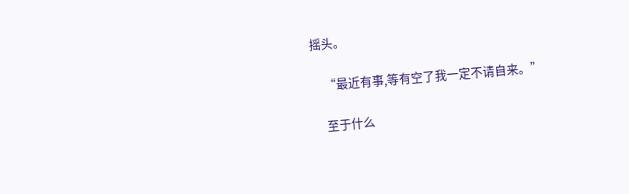摇头。

    “最近有事,等有空了我一定不请自来。”

    至于什么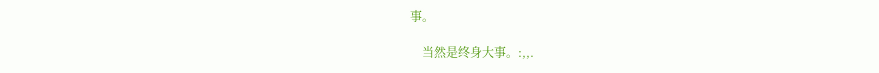事。

    当然是终身大事。:,,.